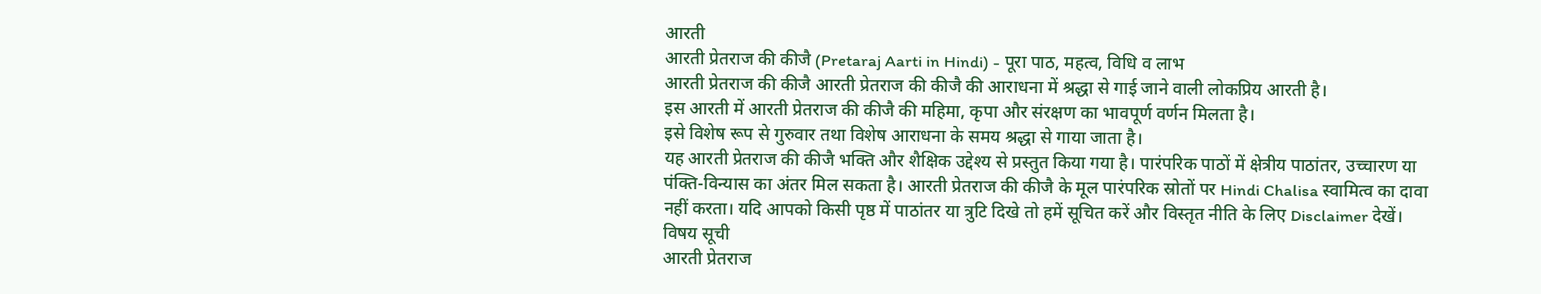आरती
आरती प्रेतराज की कीजै (Pretaraj Aarti in Hindi) - पूरा पाठ, महत्व, विधि व लाभ
आरती प्रेतराज की कीजै आरती प्रेतराज की कीजै की आराधना में श्रद्धा से गाई जाने वाली लोकप्रिय आरती है।
इस आरती में आरती प्रेतराज की कीजै की महिमा, कृपा और संरक्षण का भावपूर्ण वर्णन मिलता है।
इसे विशेष रूप से गुरुवार तथा विशेष आराधना के समय श्रद्धा से गाया जाता है।
यह आरती प्रेतराज की कीजै भक्ति और शैक्षिक उद्देश्य से प्रस्तुत किया गया है। पारंपरिक पाठों में क्षेत्रीय पाठांतर, उच्चारण या पंक्ति-विन्यास का अंतर मिल सकता है। आरती प्रेतराज की कीजै के मूल पारंपरिक स्रोतों पर Hindi Chalisa स्वामित्व का दावा नहीं करता। यदि आपको किसी पृष्ठ में पाठांतर या त्रुटि दिखे तो हमें सूचित करें और विस्तृत नीति के लिए Disclaimer देखें।
विषय सूची
आरती प्रेतराज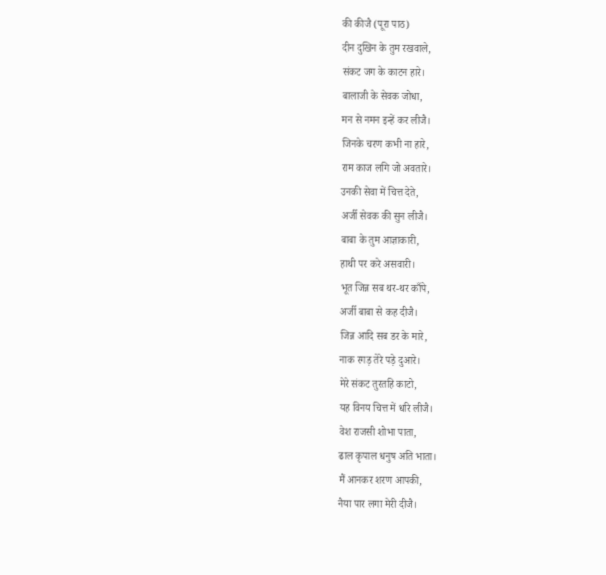की कीजै (पूरा पाठ)
दीन दुखिन के तुम रखवाले,
संकट जग के काटन हारे।
बालाजी के सेवक जोधा,
मन से नमन इन्हें कर लीजै।
जिनके चरण कभी ना हारे,
राम काज लगि जो अवतारे।
उनकी सेवा में चित्त देते,
अर्जी सेवक की सुन लीजै।
बाबा के तुम आज्ञाकारी,
हाथी पर करे असवारी।
भूत जिन्न सब थर-थर काँपे,
अर्जी बाबा से कह दीजै।
जिन्न आदि सब डर के मारे,
नाक रगड़ तेरे पड़े दुआरे।
मेरे संकट तुरतहि काटो,
यह विनय चित्त में धरि लीजै।
वेश राजसी शोभा पाता,
ढाल कृपाल धनुष अति भाता।
मैं आनकर शरण आपकी,
नैया पार लगा मेरी दीजै।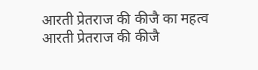आरती प्रेतराज की कीजै का महत्व
आरती प्रेतराज की कीजै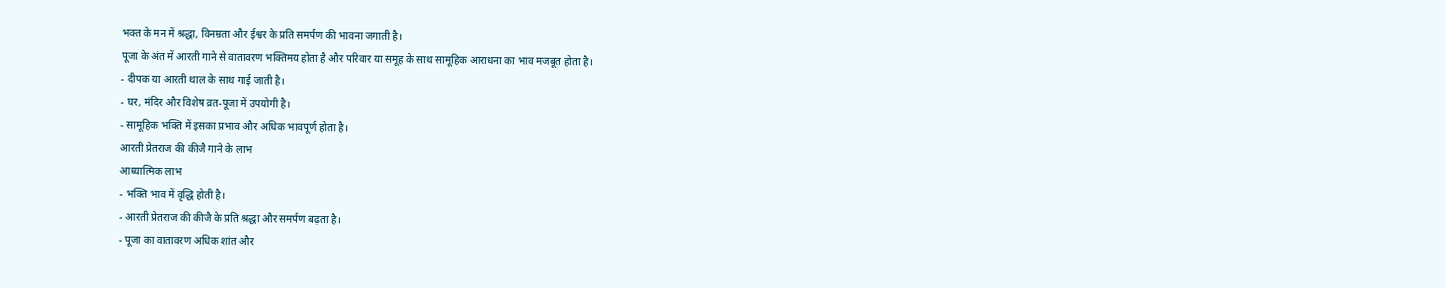भक्त के मन में श्रद्धा, विनम्रता और ईश्वर के प्रति समर्पण की भावना जगाती है।
पूजा के अंत में आरती गाने से वातावरण भक्तिमय होता है और परिवार या समूह के साथ सामूहिक आराधना का भाव मजबूत होता है।
- दीपक या आरती थाल के साथ गाई जाती है।
- घर, मंदिर और विशेष व्रत-पूजा में उपयोगी है।
- सामूहिक भक्ति में इसका प्रभाव और अधिक भावपूर्ण होता है।
आरती प्रेतराज की कीजै गाने के लाभ
आध्यात्मिक लाभ
- भक्ति भाव में वृद्धि होती है।
- आरती प्रेतराज की कीजै के प्रति श्रद्धा और समर्पण बढ़ता है।
- पूजा का वातावरण अधिक शांत और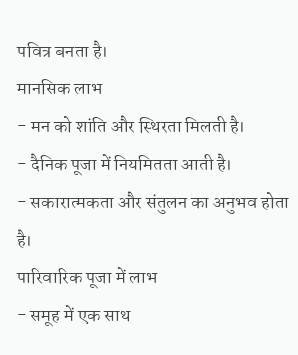पवित्र बनता है।
मानसिक लाभ
- मन को शांति और स्थिरता मिलती है।
- दैनिक पूजा में नियमितता आती है।
- सकारात्मकता और संतुलन का अनुभव होता है।
पारिवारिक पूजा में लाभ
- समूह में एक साथ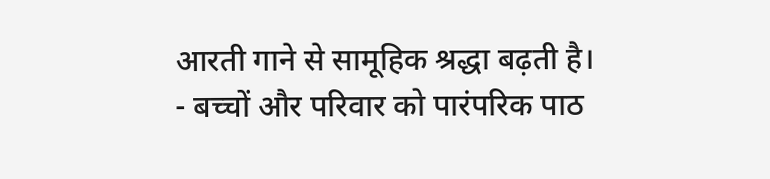आरती गाने से सामूहिक श्रद्धा बढ़ती है।
- बच्चों और परिवार को पारंपरिक पाठ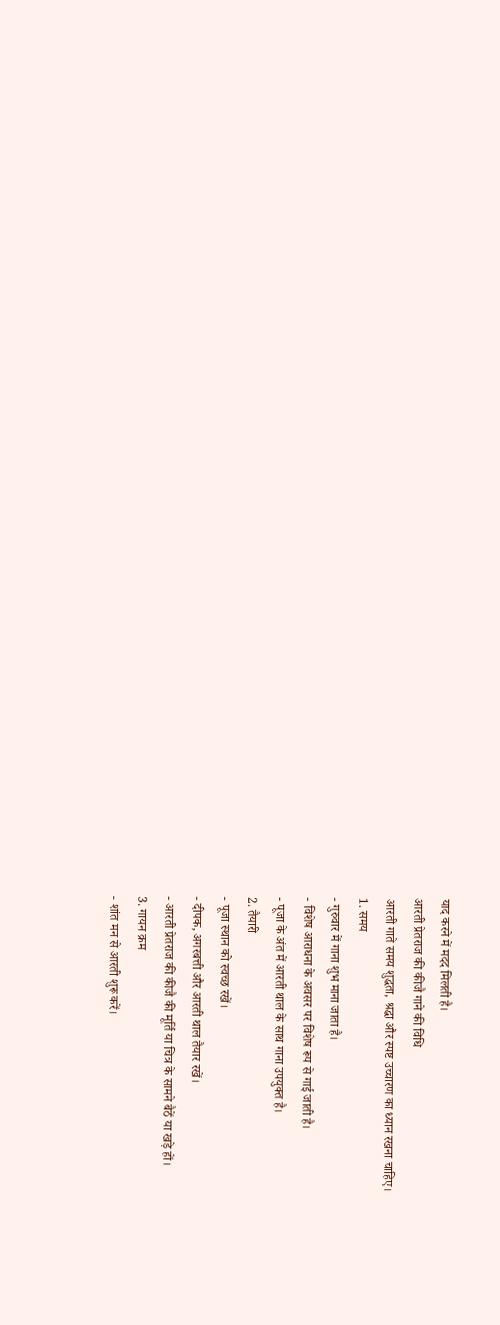याद करने में मदद मिलती है।
आरती प्रेतराज की कीजै गाने की विधि
आरती गाते समय शुद्धता, श्रद्धा और स्पष्ट उच्चारण का ध्यान रखना चाहिए।
1. समय
- गुरुवार में गाना शुभ माना जाता है।
- विशेष आराधना के अवसर पर विशेष रूप से गाई जाती है।
- पूजा के अंत में आरती थाल के साथ गाना उपयुक्त है।
2. तैयारी
- पूजा स्थान को स्वच्छ रखें।
- दीपक, अगरबत्ती और आरती थाल तैयार रखें।
- आरती प्रेतराज की कीजै की मूर्ति या चित्र के सामने बैठें या खड़े हों।
3. गायन क्रम
- शांत मन से आरती शुरू करें।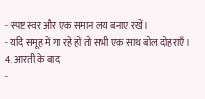- स्पष्ट स्वर और एक समान लय बनाए रखें।
- यदि समूह में गा रहे हों तो सभी एक साथ बोल दोहराएँ।
4. आरती के बाद
-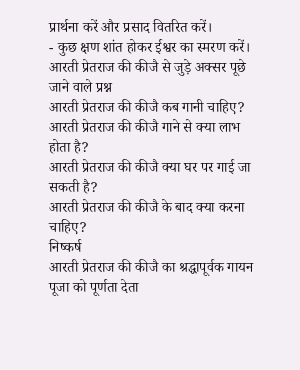प्रार्थना करें और प्रसाद वितरित करें।
- कुछ क्षण शांत होकर ईश्वर का स्मरण करें।
आरती प्रेतराज की कीजै से जुड़े अक्सर पूछे जाने वाले प्रश्न
आरती प्रेतराज की कीजै कब गानी चाहिए?
आरती प्रेतराज की कीजै गाने से क्या लाभ होता है?
आरती प्रेतराज की कीजै क्या घर पर गाई जा सकती है?
आरती प्रेतराज की कीजै के बाद क्या करना चाहिए?
निष्कर्ष
आरती प्रेतराज की कीजै का श्रद्धापूर्वक गायन पूजा को पूर्णता देता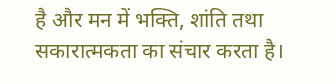है और मन में भक्ति, शांति तथा सकारात्मकता का संचार करता है।